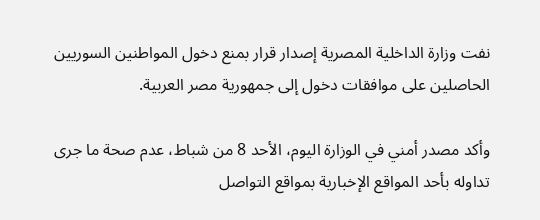نفت وزارة الداخلية المصرية إصدار قرار بمنع دخول المواطنين السوريين الحاصلين على موافقات دخول إلى جمهورية مصر العربية.

وأكد مصدر أمني في الوزارة اليوم، الأحد 8 من شباط، عدم صحة ما جرى تداوله بأحد المواقع الإخبارية بمواقع التواصل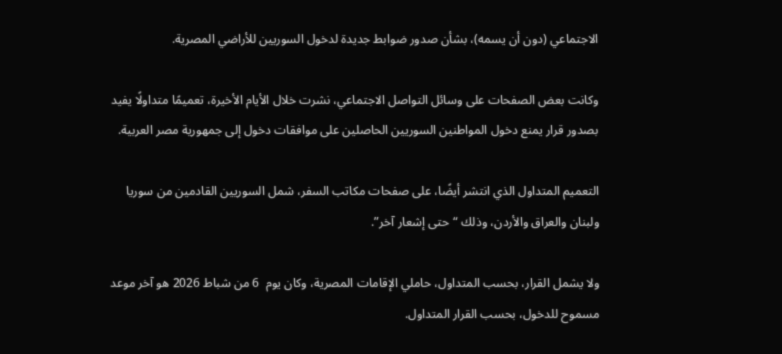الاجتماعي (دون أن يسمه)، بشأن صدور ضوابط جديدة لدخول السوريين للأراضي المصرية.

وكانت بعض الصفحات على وسائل التواصل الاجتماعي، نشرت خلال الأيام الأخيرة، تعميمًا متداولًا يفيد بصدور قرار يمنع دخول المواطنين السوريين الحاصلين على موافقات دخول إلى جمهورية مصر العربية.

التعميم المتداول الذي انتشر أيضًا، على صفحات مكاتب السفر، شمل السوريين القادمين من سوريا ولبنان والعراق والأردن، وذلك “حتى إشعار آخر”.

ولا يشمل القرار، بحسب المتداول، حاملي الإقامات المصرية، وكان يوم  6 من شباط 2026 هو آخر موعد مسموح للدخول، بحسب القرار المتداول.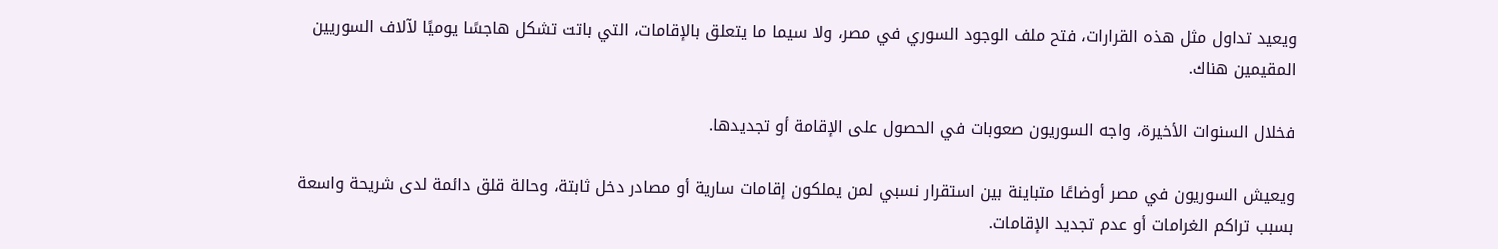ويعيد تداول مثل هذه القرارات، فتح ملف الوجود السوري في مصر، ولا سيما ما يتعلق بالإقامات، التي باتت تشكل هاجسًا يوميًا لآلاف السوريين المقيمين هناك.

فخلال السنوات الأخيرة، واجه السوريون صعوبات في الحصول على الإقامة أو تجديدها.

ويعيش السوريون في مصر أوضاعًا متباينة بين استقرار نسبي لمن يملكون إقامات سارية أو مصادر دخل ثابتة، وحالة قلق دائمة لدى شريحة واسعة بسبب تراكم الغرامات أو عدم تجديد الإقامات.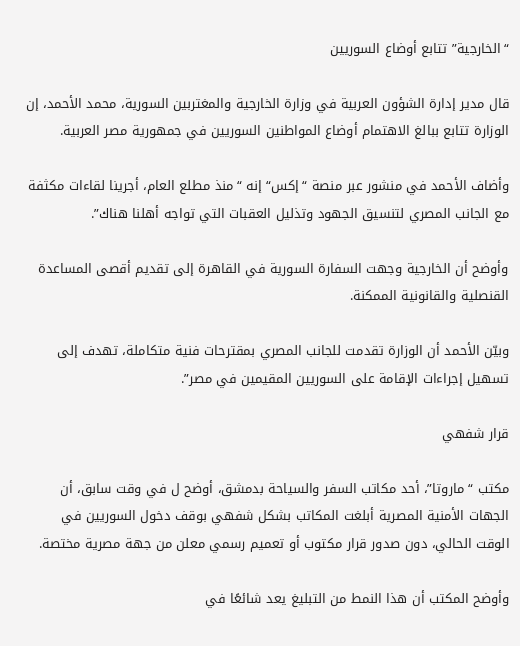“الخارجية” تتابع أوضاع السوريين

قال مدير إدارة الشؤون العربية في وزارة الخارجية والمغتربين السورية، محمد الأحمد، إن الوزارة تتابع ببالغ الاهتمام أوضاع المواطنين السوريين في جمهورية مصر العربية.

وأضاف الأحمد في منشور عبر منصة “إكس“ إنه “منذ مطلع العام، أجرينا لقاءات مكثفة مع الجانب المصري لتنسيق الجهود وتذليل العقبات التي تواجه أهلنا هناك”.

وأوضح أن الخارجية وجهت السفارة السورية في القاهرة إلى تقديم أقصى المساعدة القنصلية والقانونية الممكنة.

وبيّن الأحمد أن الوزارة تقدمت للجانب المصري بمقترحات فنية متكاملة، تهدف إلى تسهيل إجراءات الإقامة على السوريين المقيمين في مصر”.

قرار شفهي

مكتب “ماروتا”، أحد مكاتب السفر والسياحة بدمشق، أوضح ل في وقت سابق، أن الجهات الأمنية المصرية أبلغت المكاتب بشكل شفهي بوقف دخول السوريين في الوقت الحالي، دون صدور قرار مكتوب أو تعميم رسمي معلن من جهة مصرية مختصة.

وأوضح المكتب أن هذا النمط من التبليغ يعد شائعًا في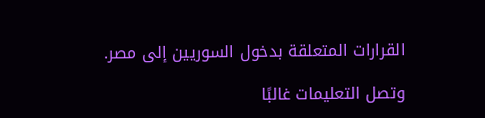القرارات المتعلقة بدخول السوريين إلى مصر.

وتصل التعليمات غالبًا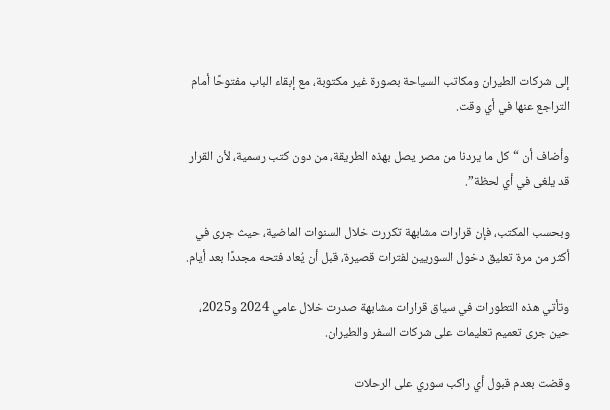إلى شركات الطيران ومكاتب السياحة بصورة غير مكتوبة، مع إبقاء الباب مفتوحًا أمام التراجع عنها في أي وقت.

وأضاف أن “كل ما يردنا من مصر يصل بهذه الطريقة، من دون كتب رسمية، لأن القرار قد يلغى في أي لحظة”.

وبحسب المكتب، فإن قرارات مشابهة تكررت خلال السنوات الماضية، حيث جرى في أكثر من مرة تعليق دخول السوريين لفترات قصيرة، قبل أن يُعاد فتحه مجددًا بعد أيام.

وتأتي هذه التطورات في سياق قرارات مشابهة صدرت خلال عامي 2024 و2025، حين جرى تعميم تعليمات على شركات السفر والطيران.

وقضت بعدم قبول أي راكب سوري على الرحلات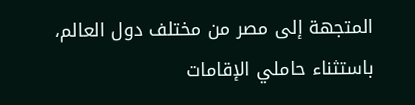المتجهة إلى مصر من مختلف دول العالم، باستثناء حاملي الإقامات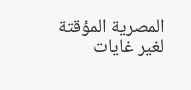المصرية المؤقتة لغير غايات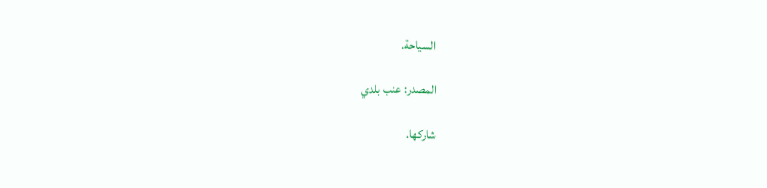السياحة.

المصدر: عنب بلدي

شاركها.